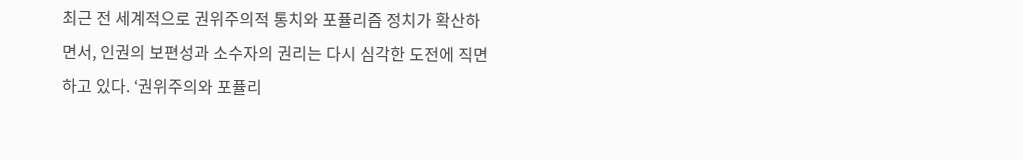최근 전 세계적으로 권위주의적 통치와 포퓰리즘 정치가 확산하면서, 인권의 보편성과 소수자의 권리는 다시 심각한 도전에 직면하고 있다. ‘권위주의와 포퓰리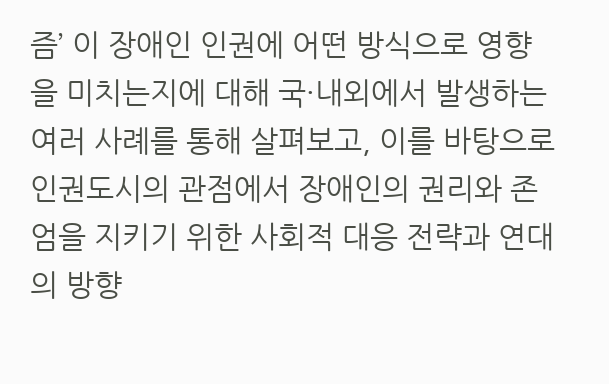즘’ 이 장애인 인권에 어떤 방식으로 영향을 미치는지에 대해 국·내외에서 발생하는 여러 사례를 통해 살펴보고, 이를 바탕으로 인권도시의 관점에서 장애인의 권리와 존엄을 지키기 위한 사회적 대응 전략과 연대의 방향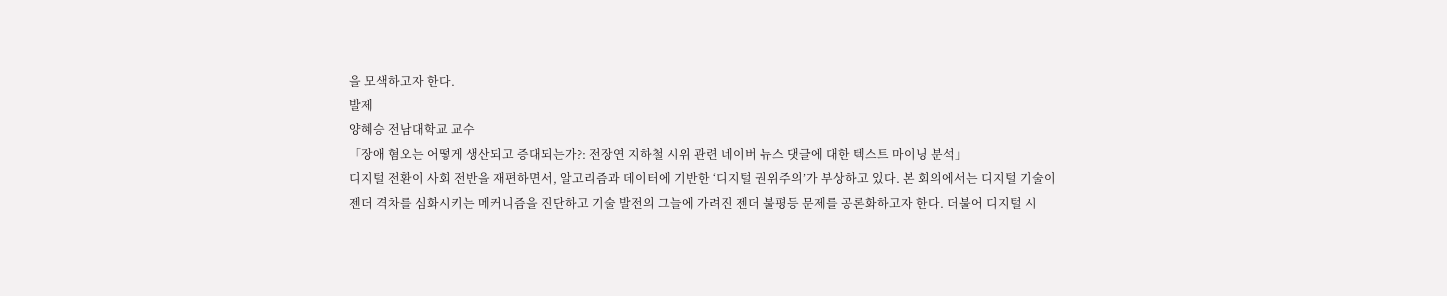을 모색하고자 한다.
발제
양혜승 전남대학교 교수
「장애 혐오는 어떻게 생산되고 증대되는가?: 전장연 지하철 시위 관련 네이버 뉴스 댓글에 대한 텍스트 마이닝 분석」
디지털 전환이 사회 전반을 재편하면서, 알고리즘과 데이터에 기반한 ‘디지털 권위주의’가 부상하고 있다. 본 회의에서는 디지털 기술이 젠더 격차를 심화시키는 메커니즘을 진단하고 기술 발전의 그늘에 가려진 젠더 불평등 문제를 공론화하고자 한다. 더불어 디지털 시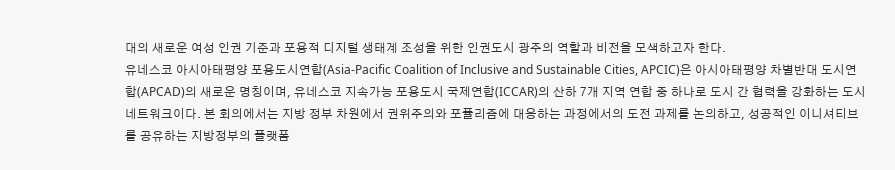대의 새로운 여성 인권 기준과 포용적 디지털 생태계 조성을 위한 인권도시 광주의 역할과 비전을 모색하고자 한다.
유네스코 아시아태평양 포용도시연합(Asia-Pacific Coalition of Inclusive and Sustainable Cities, APCIC)은 아시아태평양 차별반대 도시연합(APCAD)의 새로운 명칭이며, 유네스코 지속가능 포용도시 국제연합(ICCAR)의 산하 7개 지역 연합 중 하나로 도시 간 협력을 강화하는 도시 네트워크이다. 본 회의에서는 지방 정부 차원에서 권위주의와 포퓰리즘에 대응하는 과정에서의 도전 과제를 논의하고, 성공적인 이니셔티브를 공유하는 지방정부의 플랫폼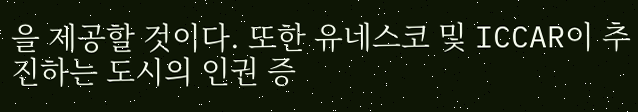을 제공할 것이다. 또한 유네스코 및 ICCAR이 추진하는 도시의 인권 증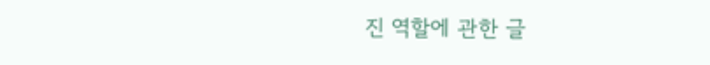진 역할에 관한 글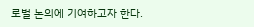로벌 논의에 기여하고자 한다.